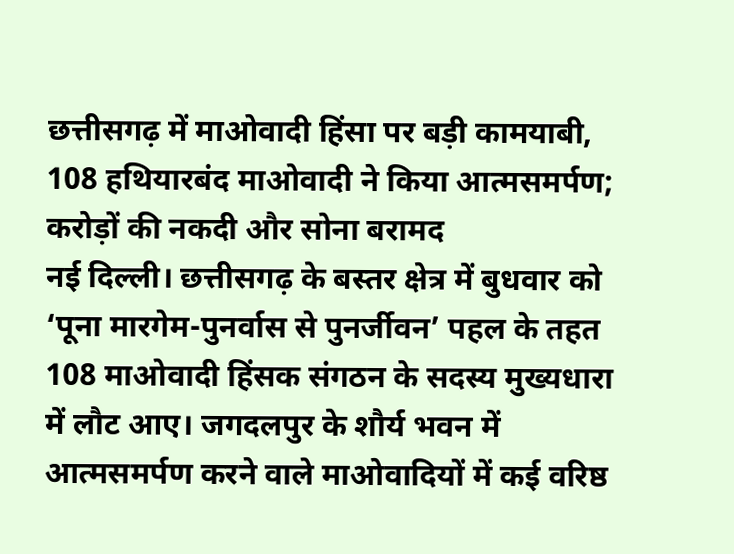छत्तीसगढ़ में माओवादी हिंसा पर बड़ी कामयाबी, 108 हथियारबंद माओवादी ने किया आत्मसमर्पण; करोड़ों की नकदी और सोना बरामद
नई दिल्ली। छत्तीसगढ़ के बस्तर क्षेत्र में बुधवार को ‘पूना मारगेम-पुनर्वास से पुनर्जीवन’ पहल के तहत 108 माओवादी हिंसक संगठन के सदस्य मुख्यधारा में लौट आए। जगदलपुर के शौर्य भवन में आत्मसमर्पण करने वाले माओवादियों में कई वरिष्ठ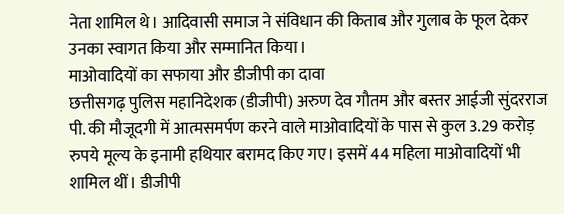नेता शामिल थे। आदिवासी समाज ने संविधान की किताब और गुलाब के फूल देकर उनका स्वागत किया और सम्मानित किया।
माओवादियों का सफाया और डीजीपी का दावा
छत्तीसगढ़ पुलिस महानिदेशक (डीजीपी) अरुण देव गौतम और बस्तर आईजी सुंदरराज पी. की मौजूदगी में आत्मसमर्पण करने वाले माओवादियों के पास से कुल 3.29 करोड़ रुपये मूल्य के इनामी हथियार बरामद किए गए। इसमें 44 महिला माओवादियों भी शामिल थीं। डीजीपी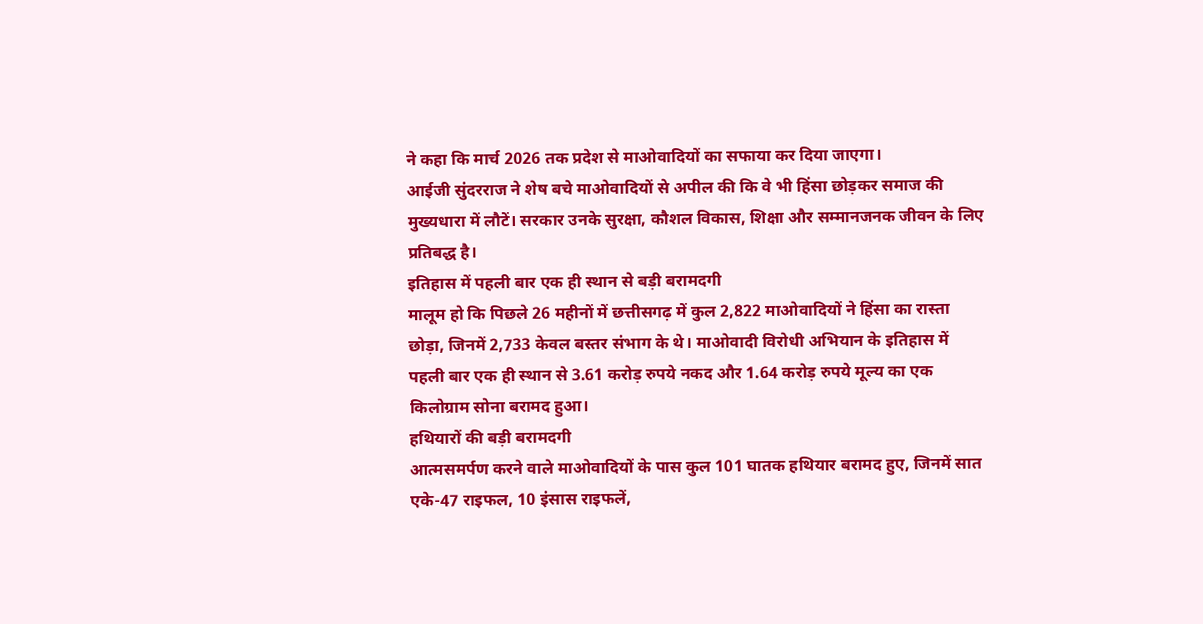ने कहा कि मार्च 2026 तक प्रदेश से माओवादियों का सफाया कर दिया जाएगा।
आईजी सुंदरराज ने शेष बचे माओवादियों से अपील की कि वे भी हिंसा छोड़कर समाज की मुख्यधारा में लौटें। सरकार उनके सुरक्षा, कौशल विकास, शिक्षा और सम्मानजनक जीवन के लिए प्रतिबद्ध है।
इतिहास में पहली बार एक ही स्थान से बड़ी बरामदगी
मालूम हो कि पिछले 26 महीनों में छत्तीसगढ़ में कुल 2,822 माओवादियों ने हिंसा का रास्ता छोड़ा, जिनमें 2,733 केवल बस्तर संभाग के थे। माओवादी विरोधी अभियान के इतिहास में पहली बार एक ही स्थान से 3.61 करोड़ रुपये नकद और 1.64 करोड़ रुपये मूल्य का एक किलोग्राम सोना बरामद हुआ।
हथियारों की बड़ी बरामदगी
आत्मसमर्पण करने वाले माओवादियों के पास कुल 101 घातक हथियार बरामद हुए, जिनमें सात एके-47 राइफल, 10 इंसास राइफलें,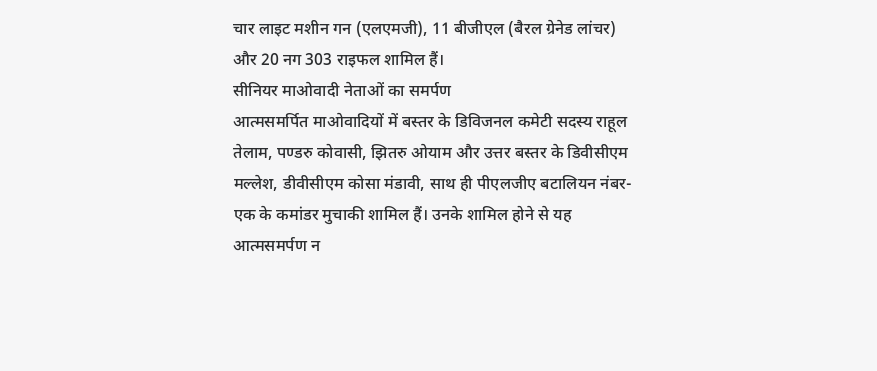चार लाइट मशीन गन (एलएमजी), 11 बीजीएल (बैरल ग्रेनेड लांचर) और 20 नग 303 राइफल शामिल हैं।
सीनियर माओवादी नेताओं का समर्पण
आत्मसमर्पित माओवादियों में बस्तर के डिविजनल कमेटी सदस्य राहूल तेलाम, पण्डरु कोवासी, झितरु ओयाम और उत्तर बस्तर के डिवीसीएम मल्लेश, डीवीसीएम कोसा मंडावी, साथ ही पीएलजीए बटालियन नंबर-एक के कमांडर मुचाकी शामिल हैं। उनके शामिल होने से यह आत्मसमर्पण न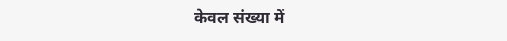केवल संख्या में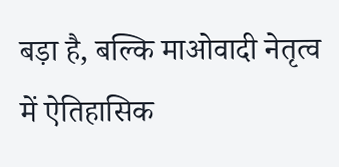बड़ा है, बल्कि माओवादी नेतृत्व में ऐतिहासिक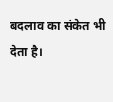बदलाव का संकेत भी देता है।